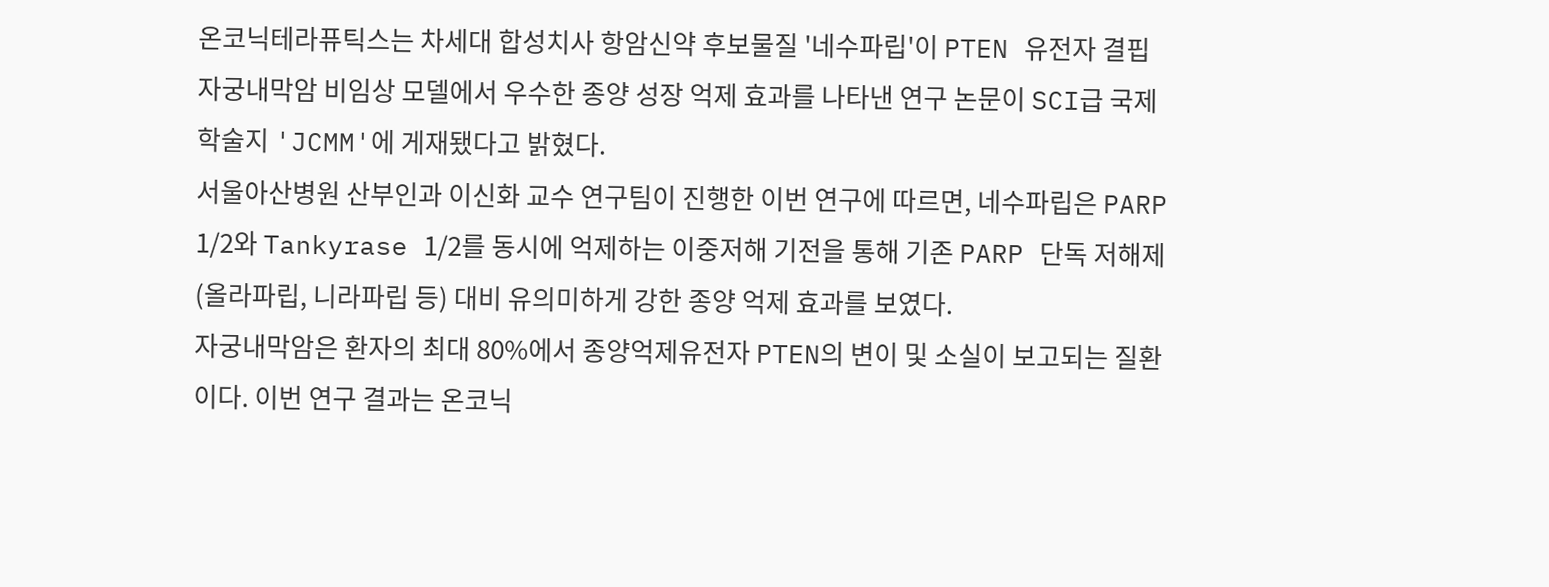온코닉테라퓨틱스는 차세대 합성치사 항암신약 후보물질 '네수파립'이 PTEN 유전자 결핍 자궁내막암 비임상 모델에서 우수한 종양 성장 억제 효과를 나타낸 연구 논문이 SCI급 국제학술지 'JCMM'에 게재됐다고 밝혔다.
서울아산병원 산부인과 이신화 교수 연구팀이 진행한 이번 연구에 따르면, 네수파립은 PARP 1/2와 Tankyrase 1/2를 동시에 억제하는 이중저해 기전을 통해 기존 PARP 단독 저해제(올라파립, 니라파립 등) 대비 유의미하게 강한 종양 억제 효과를 보였다.
자궁내막암은 환자의 최대 80%에서 종양억제유전자 PTEN의 변이 및 소실이 보고되는 질환이다. 이번 연구 결과는 온코닉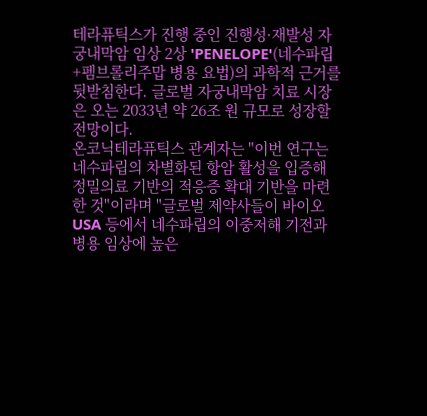테라퓨틱스가 진행 중인 진행성·재발성 자궁내막암 임상 2상 'PENELOPE'(네수파립+펨브롤리주맙 병용 요법)의 과학적 근거를 뒷받침한다. 글로벌 자궁내막암 치료 시장은 오는 2033년 약 26조 원 규모로 성장할 전망이다.
온코닉테라퓨틱스 관계자는 "이번 연구는 네수파립의 차별화된 항암 활성을 입증해 정밀의료 기반의 적응증 확대 기반을 마련한 것"이라며 "글로벌 제약사들이 바이오 USA 등에서 네수파립의 이중저해 기전과 병용 임상에 높은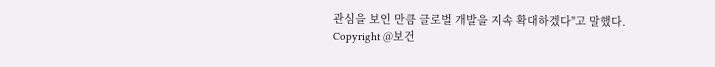관심을 보인 만큼 글로벌 개발을 지속 확대하겠다"고 말했다.
Copyright @보건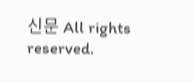신문 All rights reserved.